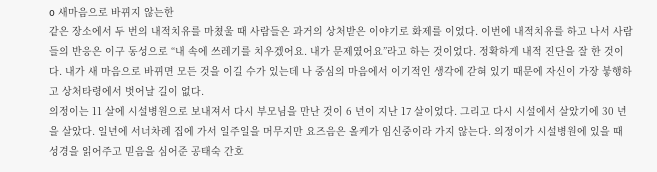o 새마음으로 바뀌지 않는한
같은 장소에서 두 번의 내적치유를 마쳤울 때 사람들은 과거의 상처받은 이야기로 화제를 이었다. 이번에 내적치유를 하고 나서 사람들의 반응은 이구 동성으로 “내 속에 쓰레기를 치우겠어요. 내가 문제였어요”라고 하는 것이었다. 정확하게 내적 진단을 잘 한 것이다. 내가 새 마음으로 바뀌면 모든 것을 이길 수가 있는데 나 중심의 마음에서 이기적인 생각에 갇혀 있기 때문에 자신이 가장 붛행하고 상처타령에서 벗어날 길이 없다.
의정이는 11 살에 시설병원으로 보내져서 다시 부모님을 만난 것이 6 년이 지난 17 살이었다. 그리고 다시 시설에서 살았기에 30 년을 살았다. 일년에 서너차례 집에 가서 일주일을 머무지만 요즈음은 올케가 임신중이라 가지 않는다. 의정이가 시설병원에 있을 때 성경을 읽어주고 믿음을 심어준 공태숙 간호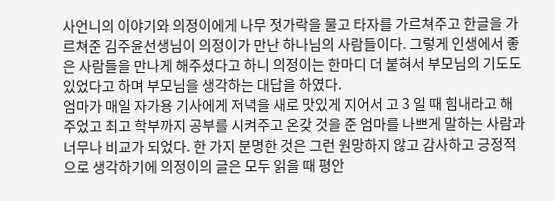사언니의 이야기와 의정이에게 나무 젓가락을 물고 타자를 가르쳐주고 한글을 가르쳐준 김주윤선생님이 의정이가 만난 하나님의 사람들이다. 그렇게 인생에서 좋은 사람들을 만나게 해주셨다고 하니 의정이는 한마디 더 붙혀서 부모님의 기도도 있었다고 하며 부모님을 생각하는 대답을 하였다.
엄마가 매일 자가용 기사에게 저녁을 새로 맛있게 지어서 고 3 일 때 힘내라고 해주었고 최고 학부까지 공부를 시켜주고 온갖 것을 준 엄마를 나쁘게 말하는 사람과 너무나 비교가 되었다. 한 가지 분명한 것은 그런 원망하지 않고 감사하고 긍정적으로 생각하기에 의정이의 글은 모두 읽을 때 평안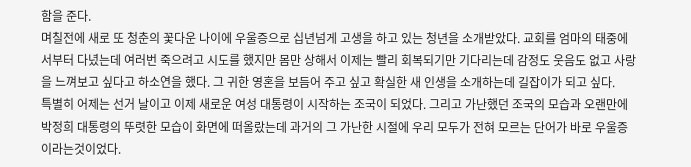함을 준다.
며칠전에 새로 또 청춘의 꽃다운 나이에 우울증으로 십년넘게 고생을 하고 있는 청년을 소개받았다. 교회를 엄마의 태중에서부터 다녔는데 여러번 죽으려고 시도를 했지만 몸만 상해서 이제는 빨리 회복되기만 기다리는데 감정도 웃음도 없고 사랑을 느껴보고 싶다고 하소연을 했다. 그 귀한 영혼을 보듬어 주고 싶고 확실한 새 인생을 소개하는데 길잡이가 되고 싶다.
특별히 어제는 선거 날이고 이제 새로운 여성 대통령이 시작하는 조국이 되었다. 그리고 가난했던 조국의 모습과 오랜만에 박정희 대통령의 뚜렷한 모습이 화면에 떠올랐는데 과거의 그 가난한 시절에 우리 모두가 전혀 모르는 단어가 바로 우울증이라는것이었다.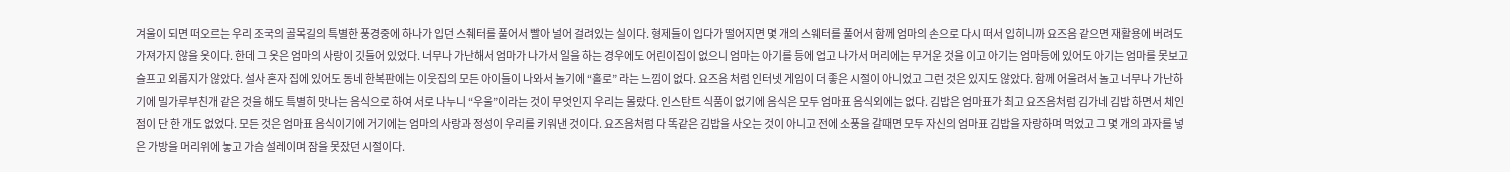겨울이 되면 떠오르는 우리 조국의 골목길의 특별한 풍경중에 하나가 입던 스췌터를 풀어서 빨아 널어 걸려있는 실이다. 형제들이 입다가 떨어지면 몇 개의 스웨터를 풀어서 함께 엄마의 손으로 다시 떠서 입히니까 요즈음 같으면 재활용에 버려도 가져가지 않을 옷이다. 한데 그 옷은 엄마의 사랑이 깃들어 있었다. 너무나 가난해서 엄마가 나가서 일을 하는 경우에도 어린이집이 없으니 엄마는 아기를 등에 업고 나가서 머리에는 무거운 것을 이고 아기는 엄마등에 있어도 아기는 엄마를 못보고 슬프고 외롭지가 않았다. 설사 혼자 집에 있어도 동네 한복판에는 이웃집의 모든 아이들이 나와서 놀기에 “홀로” 라는 느낌이 없다. 요즈음 처럼 인터넷 게임이 더 좋은 시절이 아니었고 그런 것은 있지도 않았다. 함께 어울려서 놀고 너무나 가난하기에 밀가루부친개 같은 것을 해도 특별히 맛나는 음식으로 하여 서로 나누니 “우울”이라는 것이 무엇인지 우리는 몰랐다. 인스탄트 식품이 없기에 음식은 모두 엄마표 음식외에는 없다. 김밥은 엄마표가 최고 요즈음처럼 김가네 김밥 하면서 체인점이 단 한 개도 없었다. 모든 것은 엄마표 음식이기에 거기에는 엄마의 사랑과 정성이 우리를 키워낸 것이다. 요즈음처럼 다 똑같은 김밥을 사오는 것이 아니고 전에 소풍을 갈때면 모두 자신의 엄마표 김밥을 자랑하며 먹었고 그 몇 개의 과자를 넣은 가방을 머리위에 놓고 가슴 설레이며 잠을 못잤던 시절이다.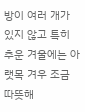방이 여러 개가 있지 않고 특히 추운 겨울에는 아랫목 겨우 조금 따뜻해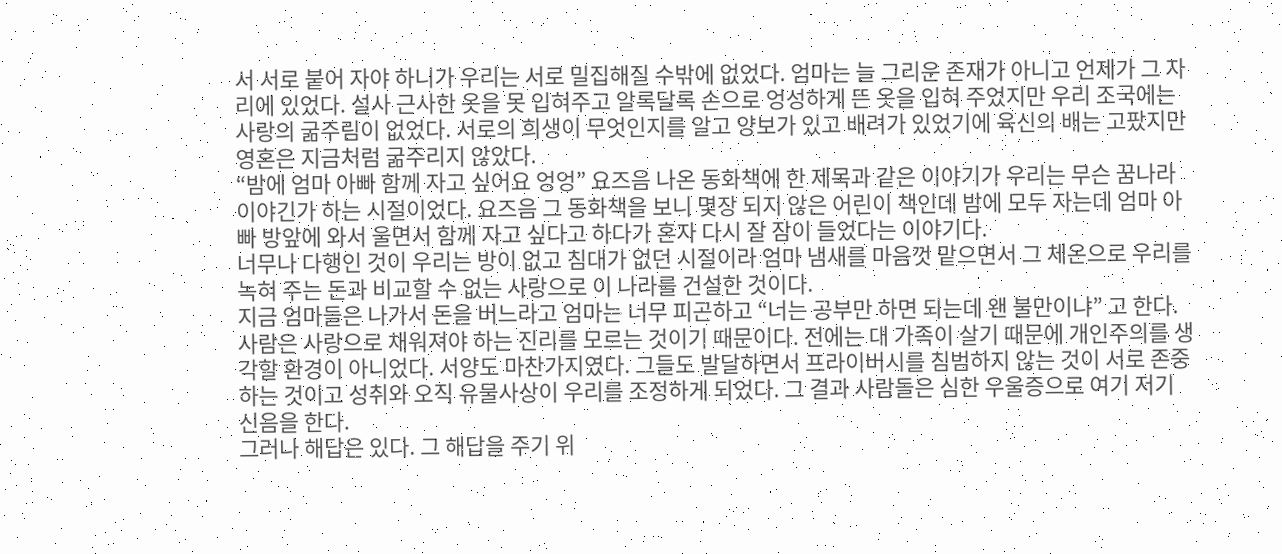서 서로 붙어 자야 하니가 우리는 서로 밀집해질 수밖에 없었다. 엄마는 늘 그리운 존재가 아니고 언제가 그 자리에 있었다. 설사 근사한 옷을 못 입혀주고 알록달록 손으로 엉성하게 뜬 옷을 입혀 주었지만 우리 조국에는 사랑의 굶주림이 없었다. 서로의 희생이 무엇인지를 알고 양보가 있고 배려가 있었기에 육신의 배는 고팠지만 영혼은 지금처럼 굶주리지 않았다.
“밤에 엄마 아빠 함께 자고 싶어요 엉엉” 요즈음 나온 동화책에 한 제목과 같은 이야기가 우리는 무슨 꿈나라 이야긴가 하는 시절이었다. 요즈음 그 동화책을 보니 몇장 되지 않은 어린이 책인데 밤에 모두 자는데 엄마 아빠 방앞에 와서 울면서 함께 자고 싶다고 하다가 혼자 다시 잘 잠이 들었다는 이야기다.
너무나 다행인 것이 우리는 방이 없고 침대가 없던 시절이라 엄마 냄새를 마음껏 맡으면서 그 체온으로 우리를 녹혀 주는 돈과 비교할 수 없는 사랑으로 이 나라를 건설한 것이다.
지금 엄마들은 나가서 돈을 버느라고 엄마는 너무 피곤하고 “너는 공부만 하면 되는데 왠 불만이냐” 고 한다. 사람은 사랑으로 채워져야 하는 진리를 모르는 것이기 때문이다. 전에는 대 가족이 살기 때문에 개인주의를 생각할 환경이 아니었다. 서양도 마찬가지였다. 그들도 발달하면서 프라이버시를 침범하지 않는 것이 서로 존중하는 것이고 성취와 오직 유물사상이 우리를 조정하게 되었다. 그 결과 사람들은 심한 우울증으로 여기 저기 신음을 한다.
그러나 해답은 있다. 그 해답을 주기 위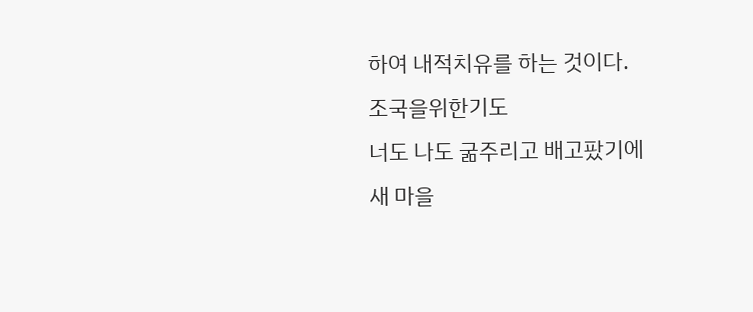하여 내적치유를 하는 것이다.
조국을위한기도
너도 나도 굶주리고 배고팠기에
새 마을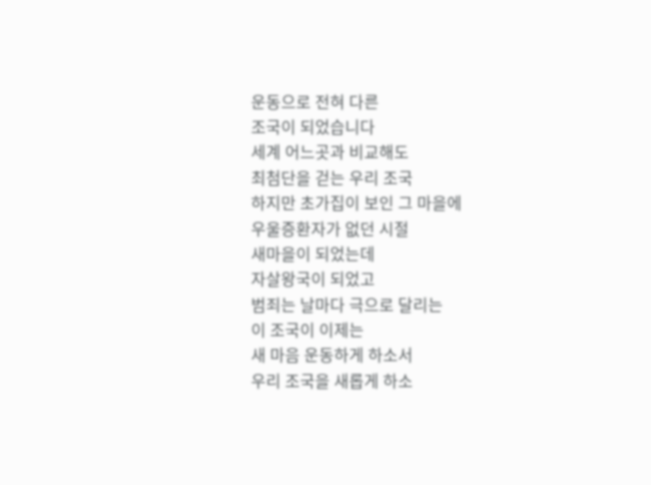운동으로 전혀 다른
조국이 되었습니다
세계 어느곳과 비교해도
최첨단을 걷는 우리 조국
하지만 초가집이 보인 그 마을에
우울증환자가 없던 시절
새마을이 되었는데
자살왕국이 되었고
범죄는 날마다 극으로 달리는
이 조국이 이제는
새 마음 운동하게 하소서
우리 조국을 새롭게 하소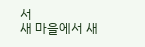서
새 마을에서 새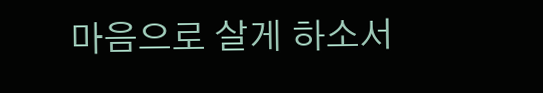마음으로 살게 하소서